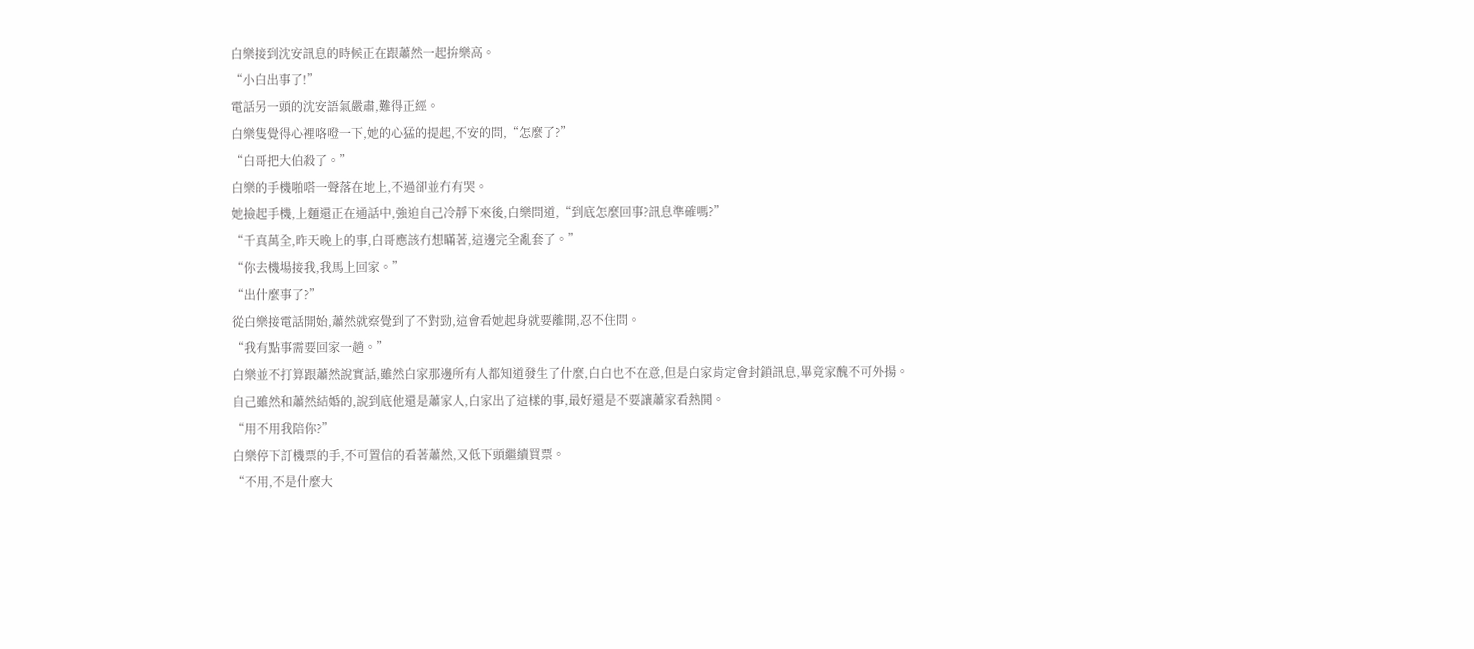白樂接到沈安訊息的時候正在跟蕭然一起拚樂高。
“小白出事了!”
電話另一頭的沈安語氣嚴肅,難得正經。
白樂隻覺得心裡咯噔一下,她的心猛的提起,不安的問,“怎麼了?”
“白哥把大伯殺了。”
白樂的手機啪嗒一聲落在地上,不過卻並冇有哭。
她撿起手機,上麵還正在通話中,強迫自己冷靜下來後,白樂問道,“到底怎麼回事?訊息準確嗎?”
“千真萬全,昨天晚上的事,白哥應該冇想瞞著,這邊完全亂套了。”
“你去機場接我,我馬上回家。”
“出什麼事了?”
從白樂接電話開始,蕭然就察覺到了不對勁,這會看她起身就要離開,忍不住問。
“我有點事需要回家一趟。”
白樂並不打算跟蕭然說實話,雖然白家那邊所有人都知道發生了什麼,白白也不在意,但是白家肯定會封鎖訊息,畢竟家醜不可外揚。
自己雖然和蕭然結婚的,說到底他還是蕭家人,白家出了這樣的事,最好還是不要讓蕭家看熱鬨。
“用不用我陪你?”
白樂停下訂機票的手,不可置信的看著蕭然,又低下頭繼續買票。
“不用,不是什麼大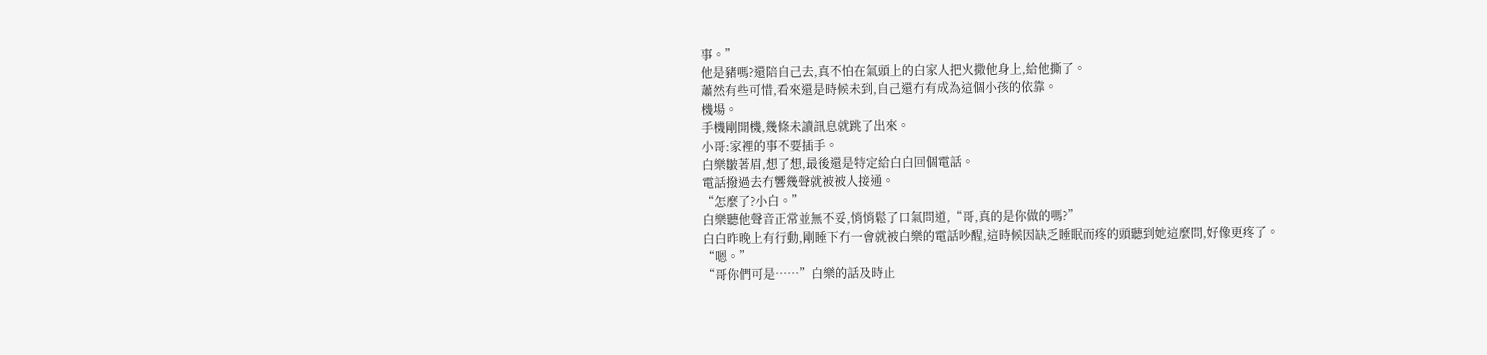事。”
他是豬嗎?還陪自己去,真不怕在氣頭上的白家人把火撒他身上,給他撕了。
蕭然有些可惜,看來還是時候未到,自己還冇有成為這個小孩的依靠。
機場。
手機剛開機,幾條未讀訊息就跳了出來。
小哥:家裡的事不要插手。
白樂皺著眉,想了想,最後還是特定給白白回個電話。
電話撥過去冇響幾聲就被被人接通。
“怎麼了?小白。”
白樂聽他聲音正常並無不妥,悄悄鬆了口氣問道,“哥,真的是你做的嗎?”
白白昨晚上有行動,剛睡下冇一會就被白樂的電話吵醒,這時候因缺乏睡眠而疼的頭聽到她這麼問,好像更疼了。
“嗯。”
“哥你們可是……”白樂的話及時止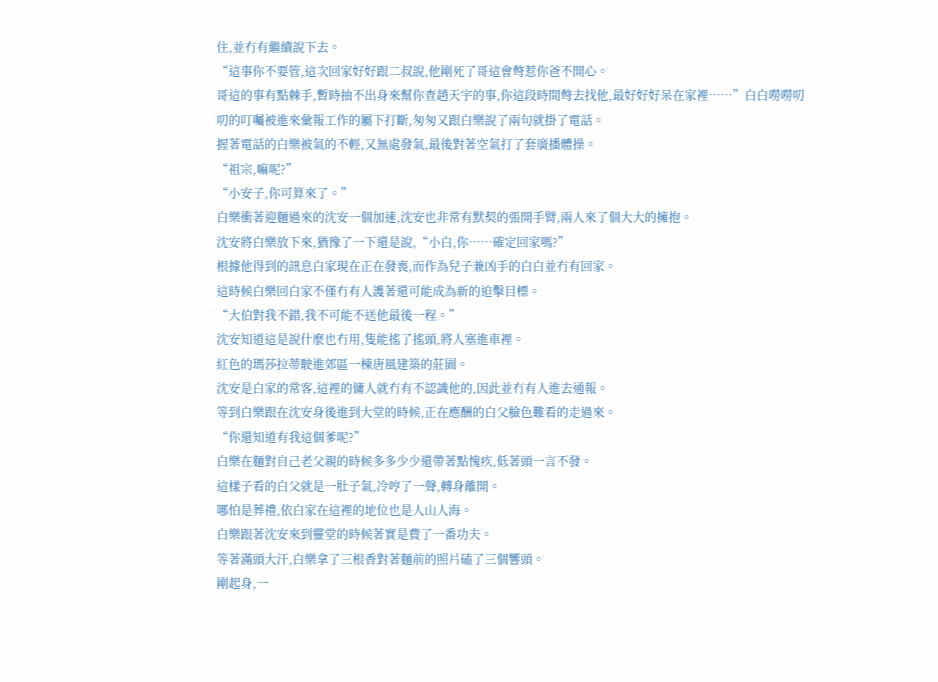住,並冇有繼續說下去。
“這事你不要管,這次回家好好跟二叔說,他剛死了哥這會彆惹你爸不開心。
哥這的事有點棘手,暫時抽不出身來幫你查趙天宇的事,你這段時間彆去找他,最好好好呆在家裡……”白白嘮嘮叨叨的叮囑被進來彙報工作的屬下打斷,匆匆又跟白樂說了兩句就掛了電話。
握著電話的白樂被氣的不輕,又無處發氣,最後對著空氣打了套廣播體操。
“祖宗,嘛呢?”
“小安子,你可算來了。”
白樂衝著迎麵過來的沈安一個加速,沈安也非常有默契的張開手臂,兩人來了個大大的擁抱。
沈安將白樂放下來,猶豫了一下還是說,“小白,你……確定回家嗎?”
根據他得到的訊息白家現在正在發喪,而作為兒子兼凶手的白白並冇有回家。
這時候白樂回白家不僅冇有人護著還可能成為新的迫擊目標。
“大伯對我不錯,我不可能不送他最後一程。”
沈安知道這是說什麼也冇用,隻能搖了搖頭,將人塞進車裡。
紅色的瑪莎拉蒂駛進郊區一棟唐風建築的莊園。
沈安是白家的常客,這裡的傭人就冇有不認識他的,因此並冇有人進去通報。
等到白樂跟在沈安身後進到大堂的時候,正在應酬的白父臉色難看的走過來。
“你還知道有我這個爹呢?”
白樂在麵對自己老父親的時候多多少少還帶著點愧疚,低著頭一言不發。
這樣子看的白父就是一肚子氣,冷哼了一聲,轉身離開。
哪怕是葬禮,依白家在這裡的地位也是人山人海。
白樂跟著沈安來到靈堂的時候著實是費了一番功夫。
等著滿頭大汗,白樂拿了三根香對著麵前的照片磕了三個響頭。
剛起身,一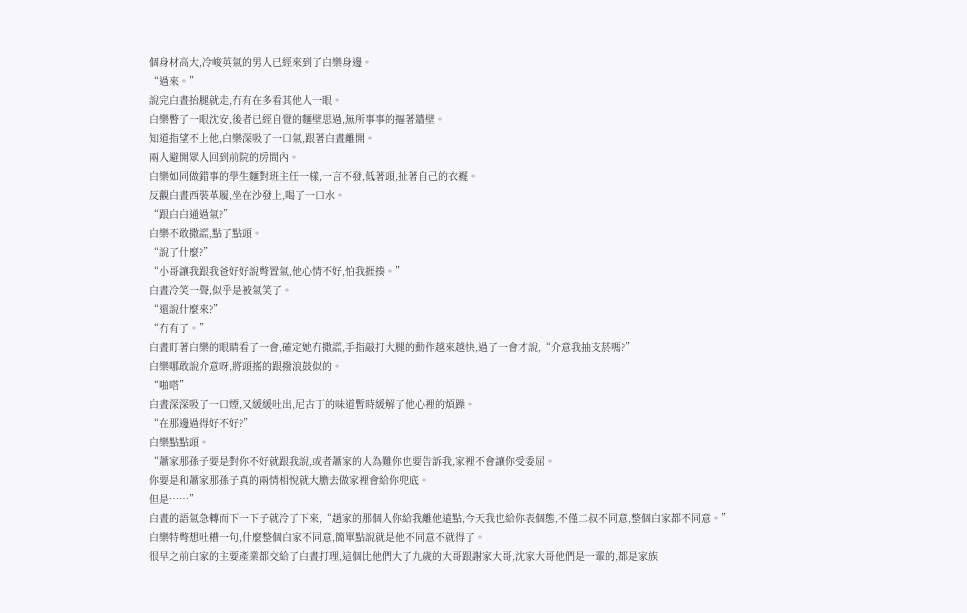個身材高大,冷峻英氣的男人已經來到了白樂身邊。
“過來。”
說完白晝抬腿就走,冇有在多看其他人一眼。
白樂瞥了一眼沈安,後者已經自覺的麵壁思過,無所事事的摳著牆壁。
知道指望不上他,白樂深吸了一口氣,跟著白晝離開。
兩人避開眾人回到前院的房間內。
白樂如同做錯事的學生麵對班主任一樣,一言不發,低著頭,扯著自己的衣襬。
反觀白晝西裝革履,坐在沙發上,喝了一口水。
“跟白白通過氣?”
白樂不敢撒謊,點了點頭。
“說了什麼?”
“小哥讓我跟我爸好好說彆置氣,他心情不好,怕我捱揍。”
白晝冷笑一聲,似乎是被氣笑了。
“還說什麼來?”
“冇有了。”
白晝盯著白樂的眼睛看了一會,確定她冇撒謊,手指敲打大腿的動作越來越快,過了一會才說,“介意我抽支菸嗎?”
白樂哪敢說介意呀,將頭搖的跟撥浪鼓似的。
“啪嗒”
白晝深深吸了一口煙,又緩緩吐出,尼古丁的味道暫時緩解了他心裡的煩躁。
“在那邊過得好不好?”
白樂點點頭。
“蕭家那孫子要是對你不好就跟我說,或者蕭家的人為難你也要告訴我,家裡不會讓你受委屈。
你要是和蕭家那孫子真的兩情相悅就大膽去做家裡會給你兜底。
但是……”
白晝的語氣急轉而下一下子就冷了下來,“趙家的那個人你給我離他遠點,今天我也給你表個態,不僅二叔不同意,整個白家都不同意。”
白樂特彆想吐槽一句,什麼整個白家不同意,簡單點說就是他不同意不就得了。
很早之前白家的主要產業都交給了白晝打理,這個比他們大了九歲的大哥跟謝家大哥,沈家大哥他們是一輩的,都是家族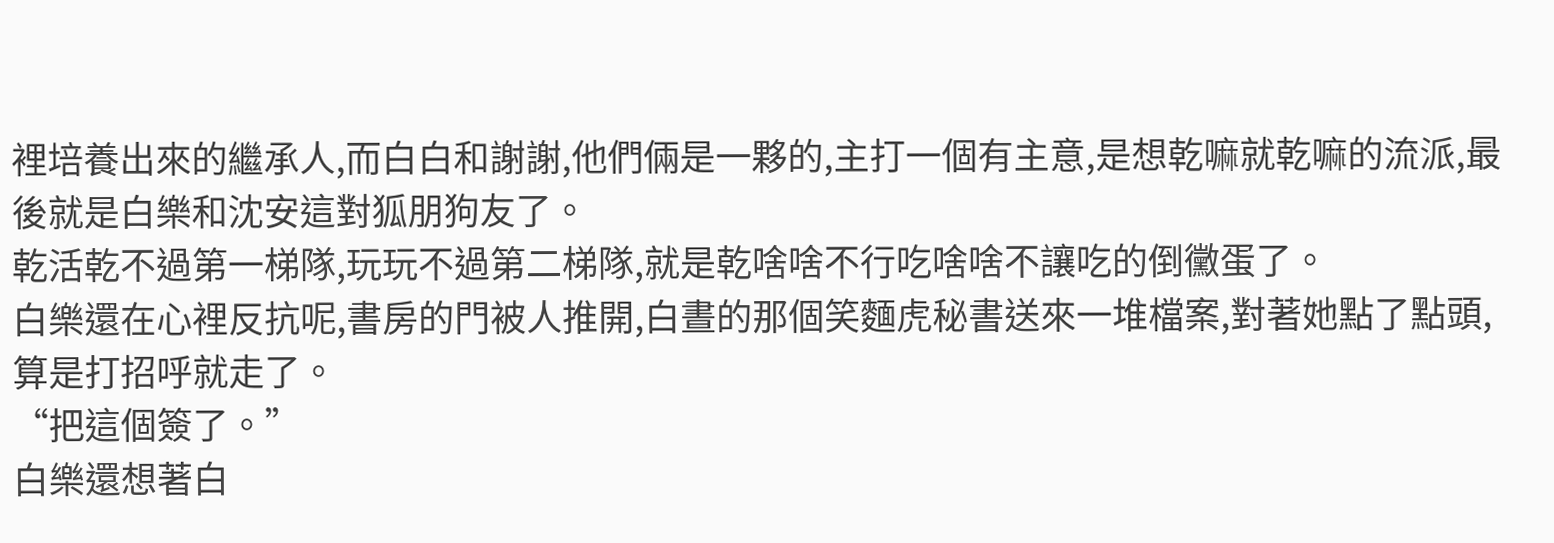裡培養出來的繼承人,而白白和謝謝,他們倆是一夥的,主打一個有主意,是想乾嘛就乾嘛的流派,最後就是白樂和沈安這對狐朋狗友了。
乾活乾不過第一梯隊,玩玩不過第二梯隊,就是乾啥啥不行吃啥啥不讓吃的倒黴蛋了。
白樂還在心裡反抗呢,書房的門被人推開,白晝的那個笑麵虎秘書送來一堆檔案,對著她點了點頭,算是打招呼就走了。
“把這個簽了。”
白樂還想著白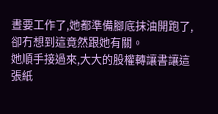晝要工作了,她都準備腳底抹油開跑了,卻冇想到這竟然跟她有關。
她順手接過來,大大的股權轉讓書讓這張紙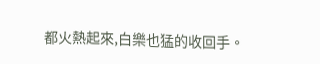都火熱起來,白樂也猛的收回手。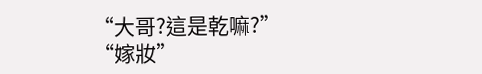“大哥?這是乾嘛?”
“嫁妝”